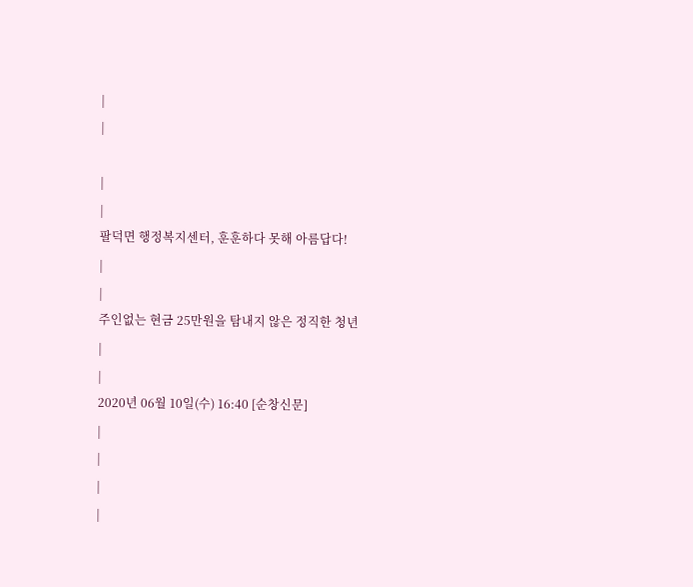|
|

|
|
팔덕면 행정복지센터, 훈훈하다 못해 아름답다!
|
|
주인없는 현금 25만원을 탐내지 않은 정직한 청년
|
|
2020년 06월 10일(수) 16:40 [순창신문]
|
|
|
|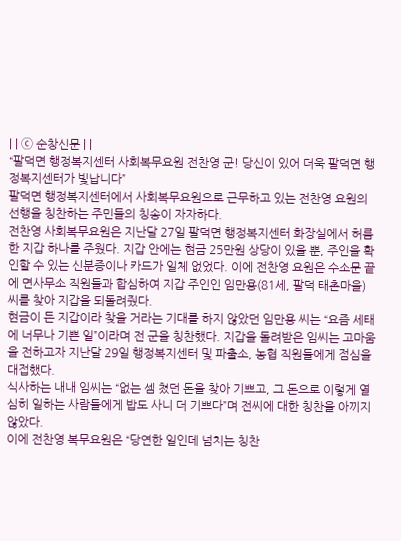| | ⓒ 순창신문 | |
“팔덕면 행정복지센터 사회복무요원 전찬영 군! 당신이 있어 더욱 팔덕면 행정복지센터가 빛납니다”
팔덕면 행정복지센터에서 사회복무요원으로 근무하고 있는 전찬영 요원의 선행을 칭찬하는 주민들의 칭송이 자자하다.
전찬영 사회복무요원은 지난달 27일 팔덕면 행정복지센터 화장실에서 허름한 지갑 하나를 주웠다. 지갑 안에는 현금 25만원 상당이 있을 뿐, 주인을 확인할 수 있는 신분증이나 카드가 일체 없었다. 이에 전찬영 요원은 수소문 끝에 면사무소 직원들과 합심하여 지갑 주인인 임만용(81세, 팔덕 태촌마을)씨를 찾아 지갑을 되돌려줬다.
현금이 든 지갑이라 찾을 거라는 기대를 하지 않았던 임만용 씨는 “요즘 세태에 너무나 기쁜 일”이라며 전 군을 칭찬했다. 지갑을 돌려받은 임씨는 고마움을 전하고자 지난달 29일 행정복지센터 및 파출소, 농협 직원들에게 점심을 대접했다.
식사하는 내내 임씨는 “없는 셈 쳤던 돈을 찾아 기쁘고, 그 돈으로 이렇게 열심히 일하는 사람들에게 밥도 사니 더 기쁘다”며 전씨에 대한 칭찬을 아끼지 않았다.
이에 전찬영 복무요원은 “당연한 일인데 넘치는 칭찬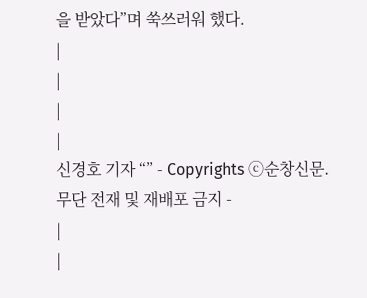을 받았다”며 쑥쓰러워 했다.
|
|
|
|
신경호 기자 “” - Copyrights ⓒ순창신문.
무단 전재 및 재배포 금지 -
|
|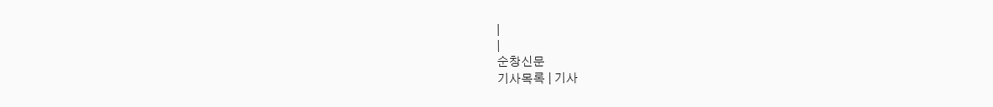|
|
순창신문
기사목록 | 기사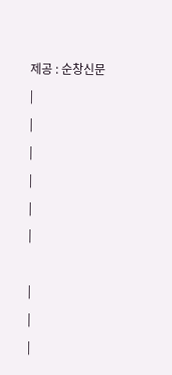제공 : 순창신문
|
|
|
|
|
|

|
|
|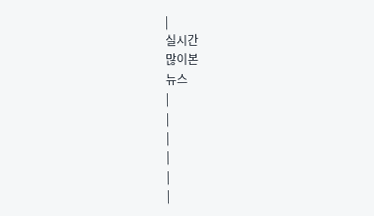|
실시간
많이본
뉴스
|
|
|
|
|
|